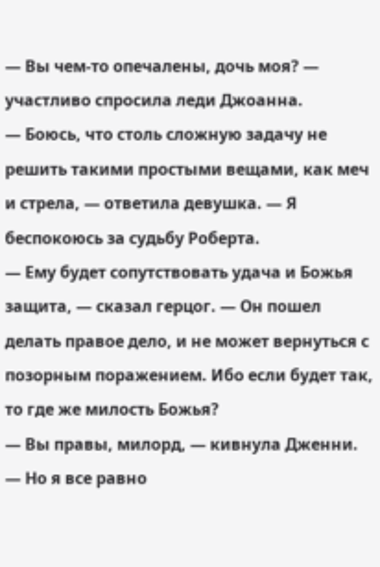— Вы чем-то опечалены, дочь моя? — участливо спросила леди Джоанна.
— Боюсь, что столь сложную задачу не решить такими простыми вещами, как меч и стрела, — ответила девушка. — Я беспокоюсь за судьбу Роберта.
— Ему будет сопутствовать удача и Божья защита, — сказал герцог. — Он пошел делать правое дело, и не может вернуться с позорным поражением. Ибо если будет так, то где же милость Божья?
— Вы правы, милорд, — кивнула Дженни. — Но я все равно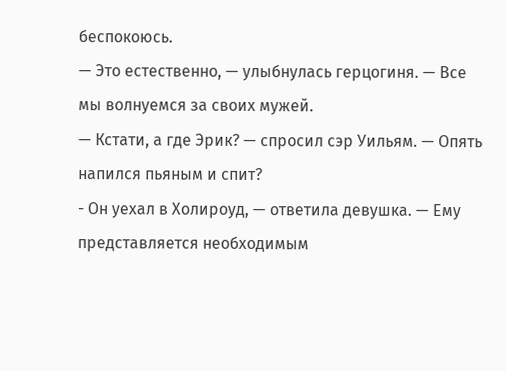беспокоюсь.
— Это естественно, — улыбнулась герцогиня. — Все мы волнуемся за своих мужей.
— Кстати, а где Эрик? — спросил сэр Уильям. — Опять напился пьяным и спит?
- Он уехал в Холироуд, — ответила девушка. — Ему представляется необходимым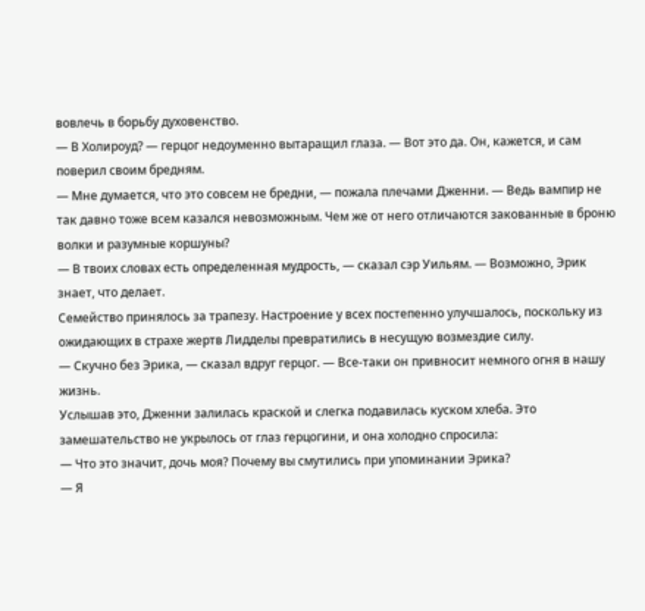вовлечь в борьбу духовенство.
— В Холироуд? — герцог недоуменно вытаращил глаза. — Вот это да. Он, кажется, и сам поверил своим бредням.
— Мне думается, что это совсем не бредни, — пожала плечами Дженни. — Ведь вампир не так давно тоже всем казался невозможным. Чем же от него отличаются закованные в броню волки и разумные коршуны?
— В твоих словах есть определенная мудрость, — сказал сэр Уильям. — Возможно, Эрик знает, что делает.
Семейство принялось за трапезу. Настроение у всех постепенно улучшалось, поскольку из ожидающих в страхе жертв Лидделы превратились в несущую возмездие силу.
— Скучно без Эрика, — сказал вдруг герцог. — Все-таки он привносит немного огня в нашу жизнь.
Услышав это, Дженни залилась краской и слегка подавилась куском хлеба. Это замешательство не укрылось от глаз герцогини, и она холодно спросила:
— Что это значит, дочь моя? Почему вы смутились при упоминании Эрика?
— Я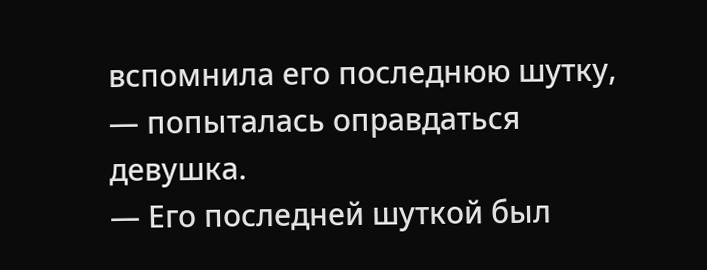вспомнила его последнюю шутку, — попыталась оправдаться девушка.
— Его последней шуткой был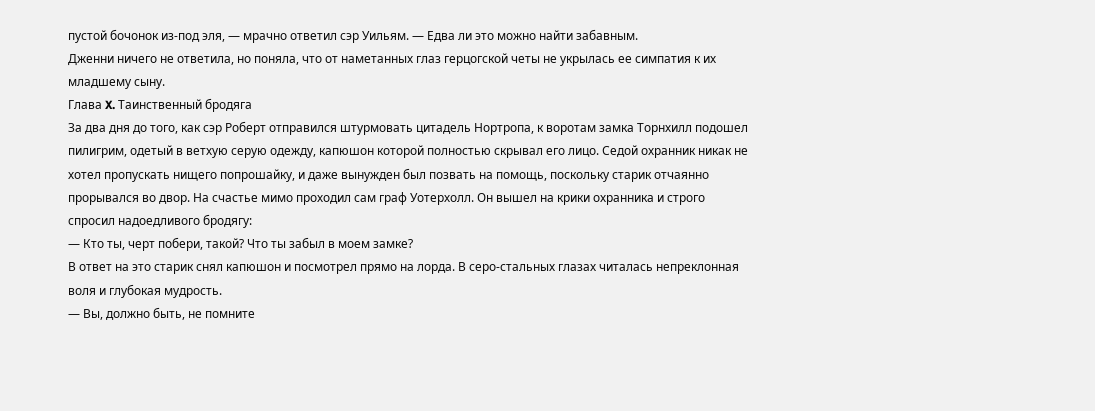пустой бочонок из-под эля, — мрачно ответил сэр Уильям. — Едва ли это можно найти забавным.
Дженни ничего не ответила, но поняла, что от наметанных глаз герцогской четы не укрылась ее симпатия к их младшему сыну.
Глава X. Таинственный бродяга
За два дня до того, как сэр Роберт отправился штурмовать цитадель Нортропа, к воротам замка Торнхилл подошел пилигрим, одетый в ветхую серую одежду, капюшон которой полностью скрывал его лицо. Седой охранник никак не хотел пропускать нищего попрошайку, и даже вынужден был позвать на помощь, поскольку старик отчаянно прорывался во двор. На счастье мимо проходил сам граф Уотерхолл. Он вышел на крики охранника и строго спросил надоедливого бродягу:
— Кто ты, черт побери, такой? Что ты забыл в моем замке?
В ответ на это старик снял капюшон и посмотрел прямо на лорда. В серо-стальных глазах читалась непреклонная воля и глубокая мудрость.
— Вы, должно быть, не помните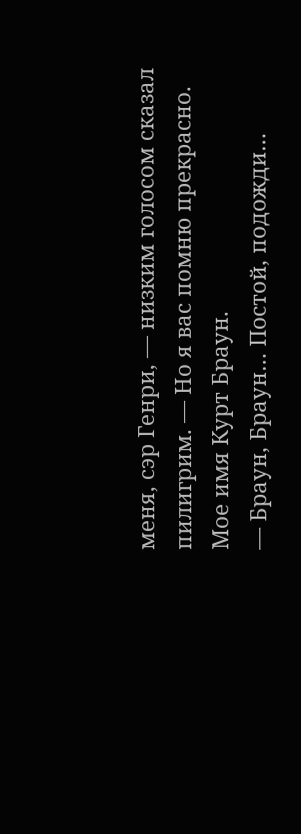меня, сэр Генри, — низким голосом сказал пилигрим. — Но я вас помню прекрасно. Мое имя Курт Браун.
— Браун, Браун… Постой, подожди…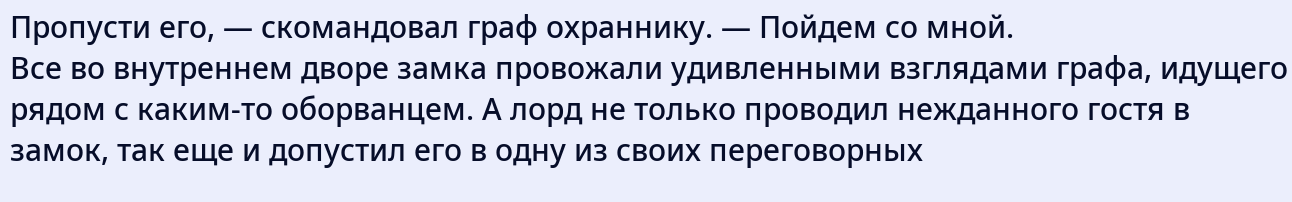Пропусти его, — скомандовал граф охраннику. — Пойдем со мной.
Все во внутреннем дворе замка провожали удивленными взглядами графа, идущего рядом с каким-то оборванцем. А лорд не только проводил нежданного гостя в замок, так еще и допустил его в одну из своих переговорных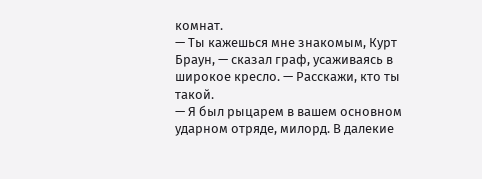комнат.
— Ты кажешься мне знакомым, Курт Браун, — сказал граф, усаживаясь в широкое кресло. — Расскажи, кто ты такой.
— Я был рыцарем в вашем основном ударном отряде, милорд. В далекие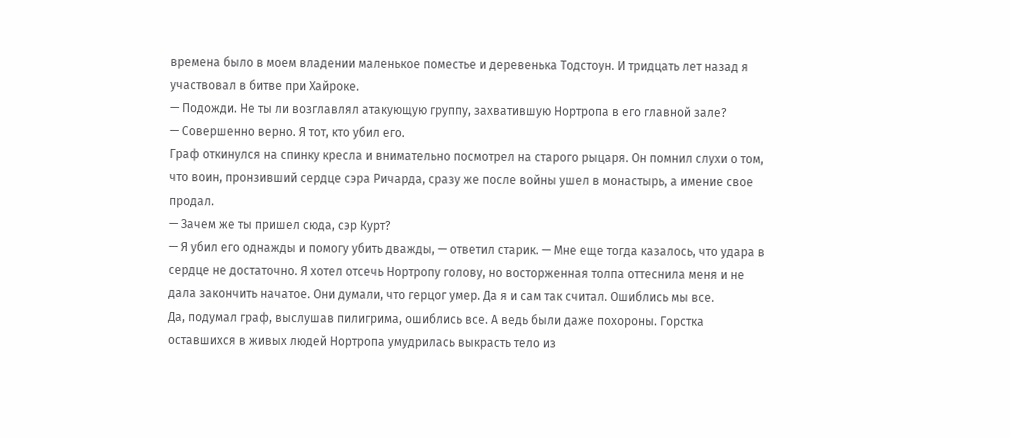времена было в моем владении маленькое поместье и деревенька Тодстоун. И тридцать лет назад я участвовал в битве при Хайроке.
— Подожди. Не ты ли возглавлял атакующую группу, захватившую Нортропа в его главной зале?
— Совершенно верно. Я тот, кто убил его.
Граф откинулся на спинку кресла и внимательно посмотрел на старого рыцаря. Он помнил слухи о том, что воин, пронзивший сердце сэра Ричарда, сразу же после войны ушел в монастырь, а имение свое продал.
— Зачем же ты пришел сюда, сэр Курт?
— Я убил его однажды и помогу убить дважды, — ответил старик. — Мне еще тогда казалось, что удара в сердце не достаточно. Я хотел отсечь Нортропу голову, но восторженная толпа оттеснила меня и не дала закончить начатое. Они думали, что герцог умер. Да я и сам так считал. Ошиблись мы все.
Да, подумал граф, выслушав пилигрима, ошиблись все. А ведь были даже похороны. Горстка оставшихся в живых людей Нортропа умудрилась выкрасть тело из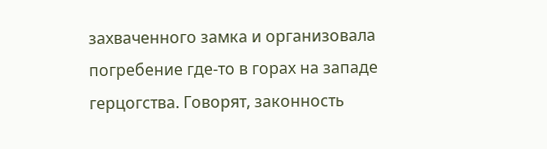захваченного замка и организовала погребение где-то в горах на западе герцогства. Говорят, законность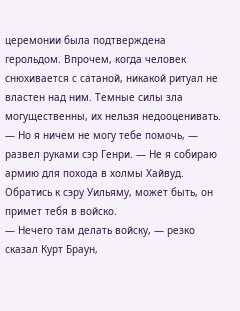церемонии была подтверждена герольдом. Впрочем, когда человек снюхивается с сатаной, никакой ритуал не властен над ним. Темные силы зла могущественны, их нельзя недооценивать.
— Но я ничем не могу тебе помочь, — развел руками сэр Генри. — Не я собираю армию для похода в холмы Хайвуд. Обратись к сэру Уильяму, может быть, он примет тебя в войско.
— Нечего там делать войску, — резко сказал Курт Браун,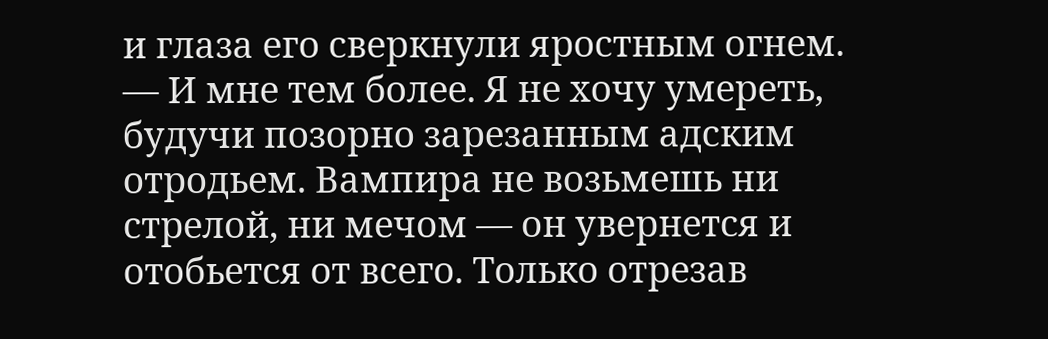и глаза его сверкнули яростным огнем. — И мне тем более. Я не хочу умереть, будучи позорно зарезанным адским отродьем. Вампира не возьмешь ни стрелой, ни мечом — он увернется и отобьется от всего. Только отрезав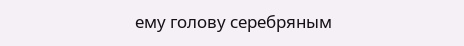ему голову серебряным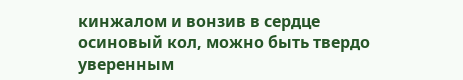кинжалом и вонзив в сердце осиновый кол, можно быть твердо уверенным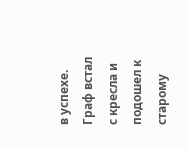в успехе.
Граф встал с кресла и подошел к старому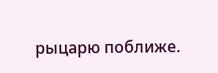рыцарю поближе.